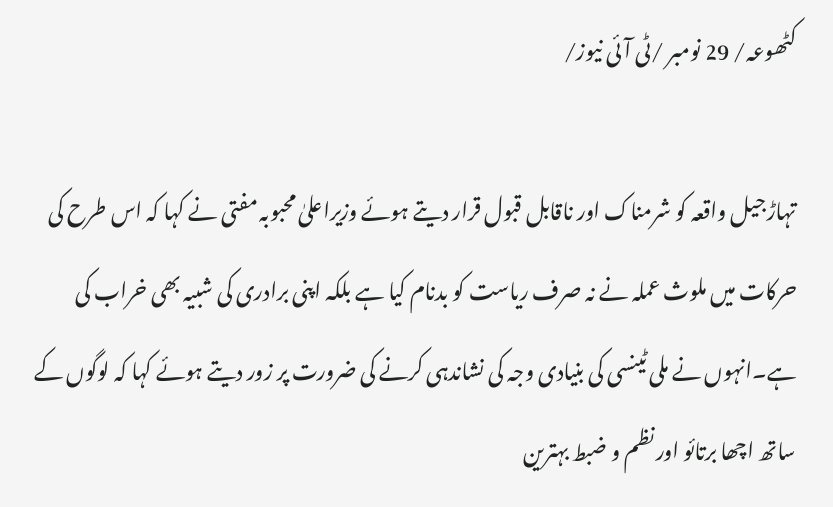کٹھوعہ/ 29 نومبر /ٹی آئی نیوز/

تہاڑجیل واقعہ کو شرمناک اور ناقابل قبول قرار دیتے ہوئے وزیراعلیٰ محبوبہ مفتی نے کہا کہ اس طرح کی حرکات میں ملوث عملہ نے نہ صرف ریاست کو بدنام کیا ہے بلکہ اپنی برادری کی شبیہ بھی خراب کی ہے۔انہوں نے ملی ٹینسی کی بنیادی وجہ کی نشاندہی کرنے کی ضرورت پر زور دیتے ہوئے کہا کہ لوگوں کے ساتھ اچھا برتائو اور نظم و ضبط بہترین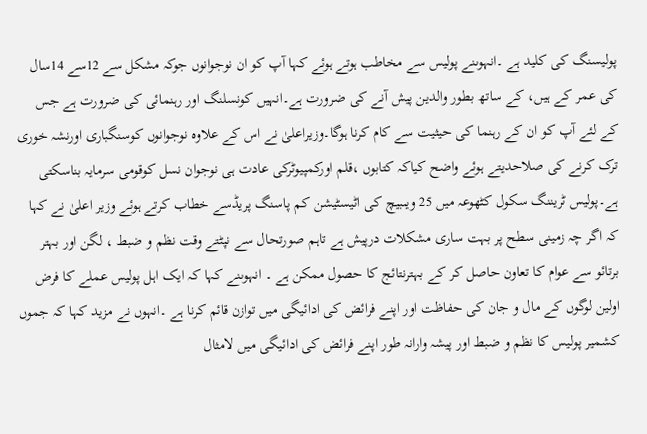پولیسنگ کی کلید ہے ۔انہوںنے پولیس سے مخاطب ہوتے ہوئے کہا آپ کو ان نوجوانوں جوکہ مشکل سے 12سے 14سال کی عمر کے ہیں، کے ساتھ بطور والدین پیش آنے کی ضرورت ہے۔انہیں کونسلنگ اور رہنمائی کی ضرورت ہے جس کے لئے آپ کو ان کے رہنما کی حیثیت سے کام کرنا ہوگا۔وزیراعلیٰ نے اس کے علاوہ نوجوانوں کوسنگباری اورنشہ خوری ترک کرنے کی صلاحدیتے ہوئے واضح کیاکہ کتابوں ،قلم اورکمپیوٹرکی عادت ہی نوجوان نسل کوقومی سرمایہ بناسکتی ہے۔پولیس ٹریننگ سکول کٹھوعہ میں 25 ویںبیچ کی اٹیسٹیشن کم پاسنگ پریڈسے خطاب کرتے ہوئے وزیر اعلیٰ نے کہا کہ اگر چہ زمینی سطح پر بہت ساری مشکلات درپیش ہے تاہم صورتحال سے نپٹتے وقت نظم و ضبط ، لگن اور بہتر برتائو سے عوام کا تعاون حاصل کر کے بہترنتائج کا حصول ممکن ہے ۔ انہوںنے کہا کہ ایک اہل پولیس عملے کا فرض اولین لوگوں کے مال و جان کی حفاظت اور اپنے فرائض کی ادائیگی میں توازن قائم کرنا ہے ۔انہوں نے مزید کہا کہ جموں کشمیر پولیس کا نظم و ضبط اور پیشہ وارانہ طور اپنے فرائض کی ادائیگی میں لامثال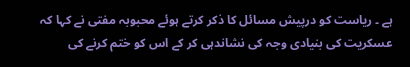ہے ۔ ریاست کو درپیش مسائل کا ذکر کرتے ہوئے محبوبہ مفتی نے کہا کہ عسکریت کی بنیادی وجہ کی نشاندہی کر کے اس کو ختم کرنے کی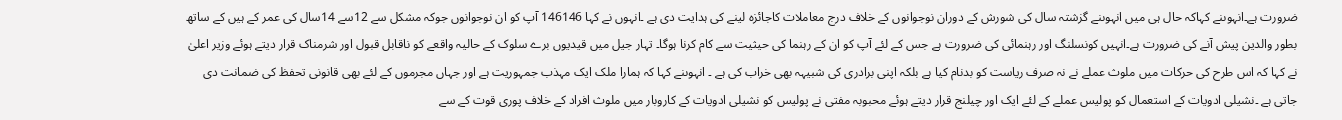ضرورت ہے۔انہوںنے کہاکہ حال ہی میں انہوںنے گزشتہ سال کی شورش کے دوران نوجوانوں کے خلاف درج معاملات کاجائزہ لینے کی ہدایت دی ہے ۔انہوں نے کہا 146146 آپ کو ان نوجوانوں جوکہ مشکل سے 12سے 14سال کی عمر کے ہیں کے ساتھ بطور والدین پیش آنے کی ضرورت ہے۔انہیں کونسلنگ اور رہنمائی کی ضرورت ہے جس کے لئے آپ کو ان کے رہنما کی حیثیت سے کام کرنا ہوگا۔ تہار جیل میں قیدیوں برے سلوک کے حالیہ واقعے کو ناقابل قبول اور شرمناک قرار دیتے ہوئے وزیر اعلیٰ نے کہا کہ اس طرح کی حرکات میں ملوث عملے نے نہ صرف ریاست کو بدنام کیا ہے بلکہ اپنی برادری کی شبیہہ بھی خراب کی ہے ۔ انہوںنے کہا کہ ہمارا ملک ایک مہذب جمہوریت ہے اور جہاں مجرموں کے لئے بھی قانونی تحفظ کی ضمانت دی جاتی ہے ۔نشیلی ادویات کے استعمال کو پولیس عملے کے لئے ایک اور چیلنج قرار دیتے ہوئے محبوبہ مفتی نے پولیس کو نشیلی ادویات کے کاروبار میں ملوث افراد کے خلاف پوری قوت کے سے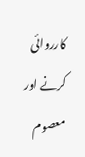کارروائی کرنے اور معصوم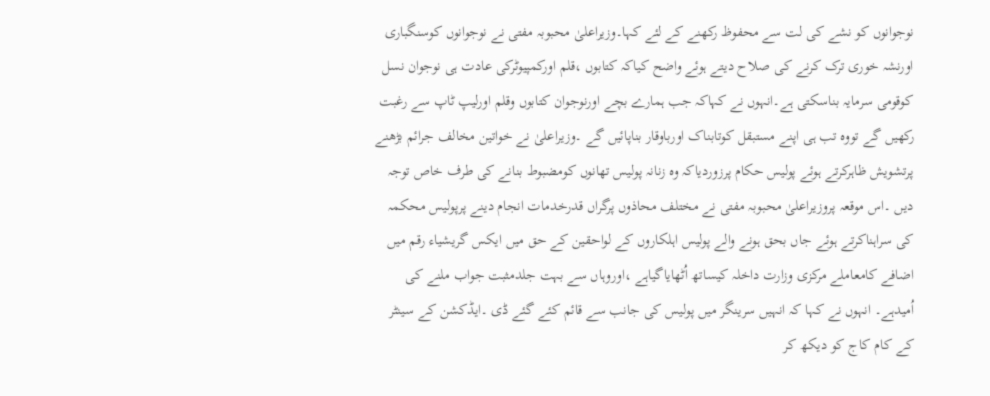نوجوانوں کو نشے کی لت سے محفوظ رکھنے کے لئے کہا۔وزیراعلیٰ محبوبہ مفتی نے نوجوانوں کوسنگباری اورنشہ خوری ترک کرنے کی صلاح دیتے ہوئے واضح کیاکہ کتابوں ،قلم اورکمپیوٹرکی عادت ہی نوجوان نسل کوقومی سرمایہ بناسکتی ہے۔انہوں نے کہاکہ جب ہمارے بچے اورنوجوان کتابوں وقلم اورلیپ ٹاپ سے رغبت رکھیں گے تووہ تب ہی اپنے مستبقل کوتابناک اورباوقار بناپائیں گے ۔وزیراعلیٰ نے خواتین مخالف جرائم بڑھنے پرتشویش ظاہرکرتے ہوئے پولیس حکام پرزوردیاکہ وہ زنانہ پولیس تھانوں کومضبوط بنانے کی طرف خاص توجہ دیں ۔اس موقعہ پروزیراعلیٰ محبوبہ مفتی نے مختلف محاذوں پرگراں قدرخدمات انجام دینے پرپولیس محکمہ کی سراہناکرتے ہوئے جاں بحق ہونے والے پولیس اہلکاروں کے لواحقین کے حق میں ایکس گریشیاء رقم میں اضافے کامعاملے مرکزی وزارت داخلہ کیساتھ اُٹھایاگیاہے ،اوروہاں سے بہت جلدمثبت جواب ملنے کی اُمیدہے۔ انہوں نے کہا کہ انہیں سرینگر میں پولیس کی جانب سے قائم کئے گئے ڈی ۔ایڈکشن کے سینٹر کے کام کاج کو دیکھ کر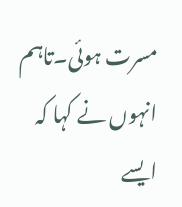مسرت ہوئی۔تاہم انہوں نے کہا کہ ایسے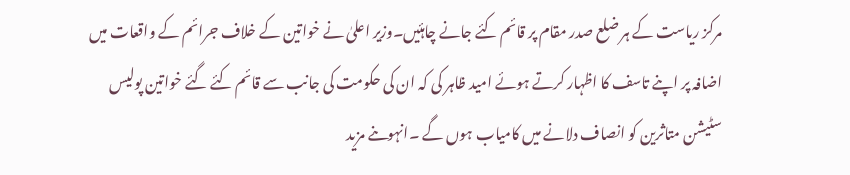مرکز ریاست کے ہر ضلع صدر مقام پر قائم کئے جانے چاہئیں۔وزیر اعلیٰ نے خواتین کے خلاف جرائم کے واقعات میں اضافہ پر اپنے تاسف کا اظہار کرتے ہوئے امید ظاہر کی کہ ان کی حکومت کی جانب سے قائم کئے گئے خواتین پولیس سٹیشن متاثرین کو انصاف دلانے میں کامیاب ہوں گے ۔انہوںنے مزید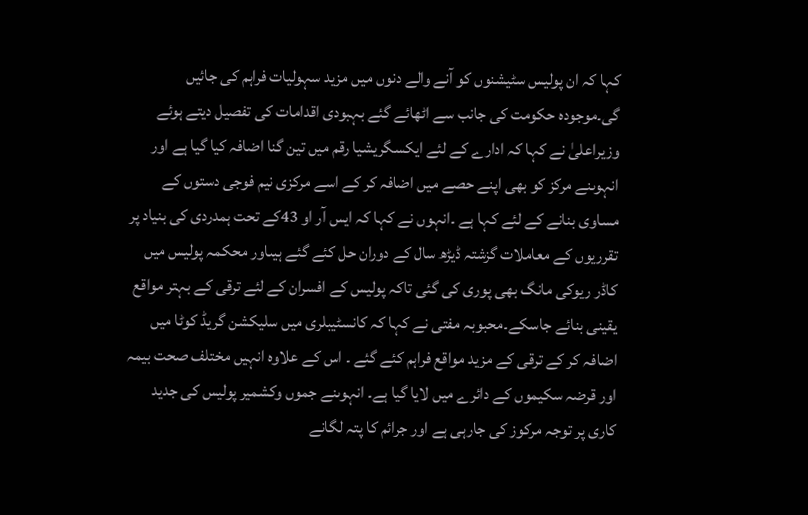کہا کہ ان پولیس سٹیشنوں کو آنے والے دنوں میں مزید سہولیات فراہم کی جائیں گی۔موجودہ حکومت کی جانب سے اٹھائے گئے بہبودی اقدامات کی تفصیل دیتے ہوئے وزیراعلیٰ نے کہا کہ ادارے کے لئے ایکسگریشیا رقم میں تین گنا اضافہ کیا گیا ہے اور انہوںنے مرکز کو بھی اپنے حصے میں اضافہ کر کے اسے مرکزی نیم فوجی دستوں کے مساوی بنانے کے لئے کہا ہے ۔انہوں نے کہا کہ ایس آر او 43کے تحت ہمدردی کی بنیاد پر تقرریوں کے معاملات گزشتہ ڈیڑھ سال کے دوران حل کئے گئے ہیںاور محکمہ پولیس میں کاڈر ریوکی مانگ بھی پوری کی گئی تاکہ پولیس کے افسران کے لئے ترقی کے بہتر مواقع یقینی بنائے جاسکے۔محبوبہ مفتی نے کہا کہ کانسٹیبلری میں سلیکشن گریڈ کوٹا میں اضافہ کر کے ترقی کے مزید مواقع فراہم کئے گئے ۔ اس کے علاوہ انہیں مختلف صحت بیمہ اور قرضہ سکیموں کے دائرے میں لایا گیا ہے۔ انہوںنے جموں وکشمیر پولیس کی جدید کاری پر توجہ مرکوز کی جارہی ہے اور جرائم کا پتہ لگانے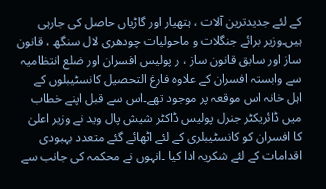کے لئے جدیدترین آلات ، ہتھیار اور گاڑیاں حاصل کی جارہی ہیں۔وزیر برائے جنگلات و ماحولیات چودھری لال سنگھ ، قانون ساز اور سابق قانون ساز ، ر پولیس افسران اور ضلع انتظامیہ سے وابستہ افسران کے علاوہ فارغ التحصیل کانسٹیبلوں کے اہل خانہ اس موقعہ پر موجود تھے۔اس سے قبل اپنے خطاب میں ڈائریکٹر جنرل پولیس ڈاکٹر شیش پال وید نے وزیر اعلیٰ کا افسران کو کانسٹیبلری کے لئے اٹھائے گئے متعدد بہبودی اقدامات کے لئے شکریہ ادا کیا ۔انہوں نے محکمہ کی جانب سے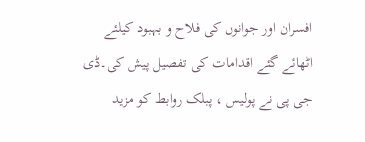افسران اور جوانوں کی فلاح و بہبود کیلئے اٹھائے گئے اقدامات کی تفصیل پیش کی۔ڈی جی پی نے پولیس ، پبلک روابط کو مزید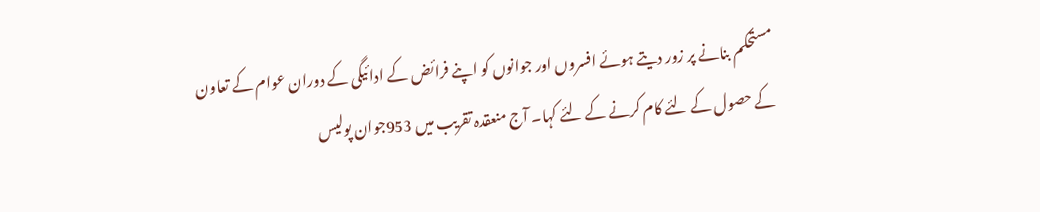مستحکم بنانے پر زور دیتے ہوئے افسروں اور جوانوں کو اپنے فرائض کے ادائیگی کے دوران عوام کے تعاون کے حصول کے لئے کام کرنے کے لئے کہا۔ آج منعقدہ تقریب میں 953جوان پولیس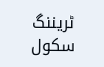ٹریننگ سکول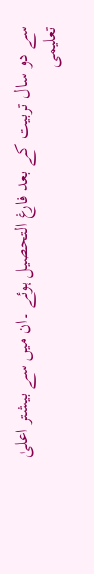سے دو سال تربیت کے بعد فارغ التحصیل ہوئے ۔ان میں سے بیشتر اعلیٰ تعلیمی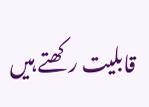قابلیت رکھتے ہیں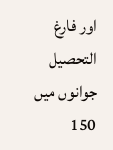اور فارغ التحصیل جوانوں میں 150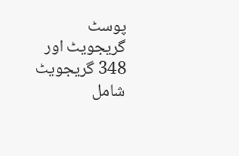پوسٹ گریجویٹ اور 348 گریجویٹ شامل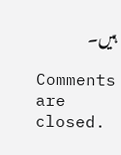ہیں۔

Comments are closed.